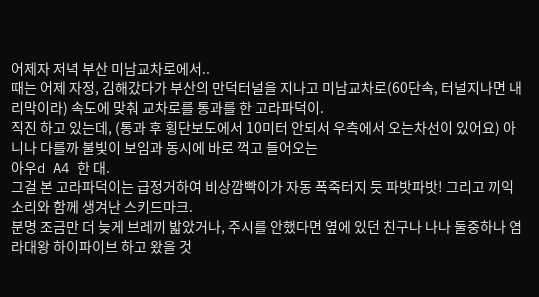어제자 저녁 부산 미남교차로에서..
때는 어제 자정, 김해갔다가 부산의 만덕터널을 지나고 미남교차로(60단속, 터널지나면 내리막이라) 속도에 맞춰 교차로를 통과를 한 고라파덕이.
직진 하고 있는데, (통과 후 횡단보도에서 10미터 안되서 우측에서 오는차선이 있어요) 아니나 다를까 불빛이 보임과 동시에 바로 꺽고 들어오는
아우d A4 한 대.
그걸 본 고라파덕이는 급정거하여 비상깜빡이가 자동 폭죽터지 듯 파밧파밧! 그리고 끼익 소리와 함께 생겨난 스키드마크.
분명 조금만 더 늦게 브레끼 밟았거나, 주시를 안했다면 옆에 있던 친구나 나나 둘중하나 염라대왕 하이파이브 하고 왔을 것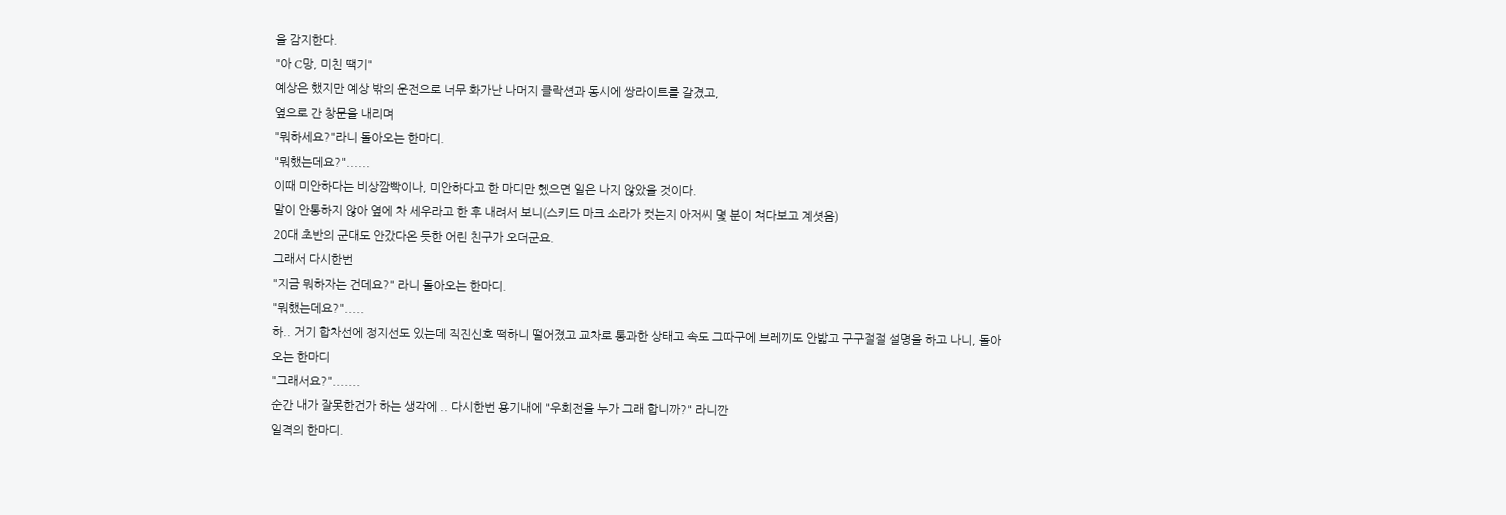을 감지한다.
"아 C망, 미친 땍기"
예상은 했지만 예상 밖의 운전으로 너무 화가난 나머지 클락션과 동시에 쌍라이트를 갈겼고,
옆으로 간 창문을 내리며
"뭐하세요?"라니 돌아오는 한마디.
"뭐했는데요?"......
이때 미안하다는 비상깜빡이나, 미안하다고 한 마디만 헸으면 일은 나지 않았을 것이다.
말이 안통하지 않아 옆에 차 세우라고 한 후 내려서 보니(스키드 마크 소라가 컷는지 아저씨 몇 분이 쳐다보고 계셧음)
20대 초반의 군대도 안갔다온 듯한 어린 친구가 오더군요.
그래서 다시한번
"지금 뭐하자는 건데요?" 라니 돌아오는 한마디.
"뭐했는데요?".....
하.. 거기 합차선에 정지선도 있는데 직진신호 떡하니 떨어졌고 교차로 통과한 상태고 속도 그따구에 브레끼도 안밟고 구구절절 설명을 하고 나니, 돌아오는 한마디
"그래서요?".......
순간 내가 잘못한건가 하는 생각에 .. 다시한번 용기내에 "우회전을 누가 그래 합니까?" 라니깐
일격의 한마디.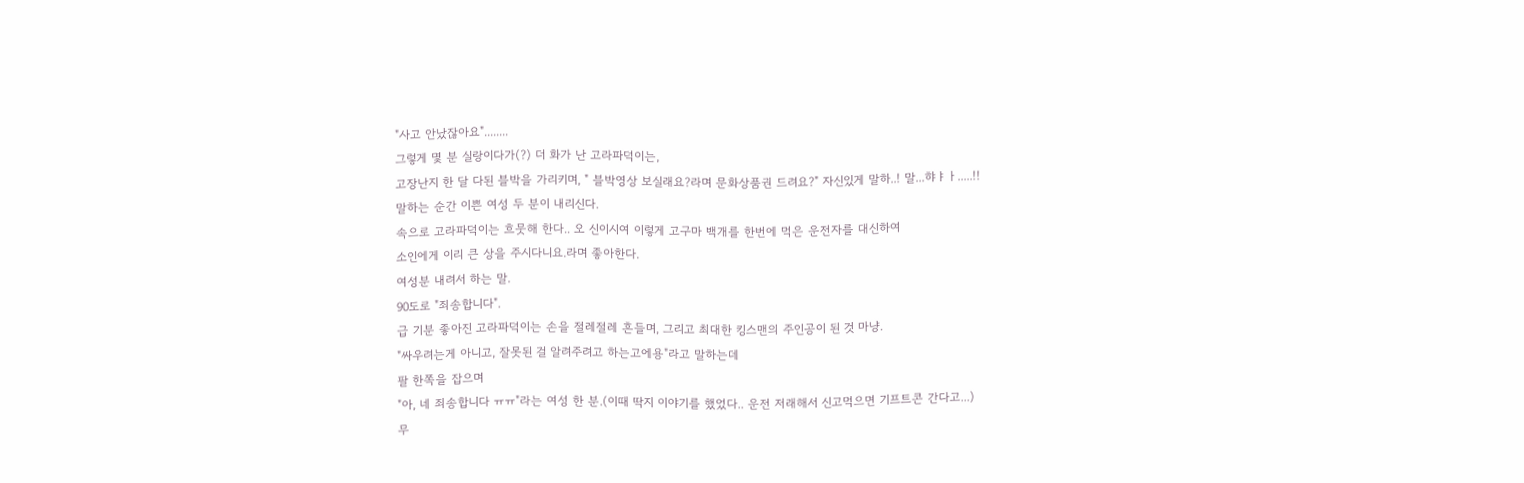"사고 안났잖아요"........
그렇게 몇 분 실랑이다가(?) 더 화가 난 고라파덕이는,
고장난지 한 달 다된 블박을 가리키며, " 블박영상 보실래요?라며 문화상품권 드려요?" 자신있게 말하..! 말...햐ㅑㅏ.....!!
말하는 순간 이쁜 여성 두 분이 내리신다.
속으로 고라파덕이는 흐뭇해 한다.. 오 신이시여 이렇게 고구마 백개를 한번에 먹은 운전자를 대신하여
소인에게 이리 큰 상을 주시다니요.라며 좋아한다.
여성분 내려서 하는 말.
90도로 "죄송합니다".
급 기분 좋아진 고라파덕이는 손을 절레절레 흔들며, 그리고 최대한 킹스맨의 주인공이 된 것 마냥.
"싸우려는게 아니고, 잘못된 걸 알려주려고 하는고에용"라고 말하는데
팔 한쪽을 잡으며
"아, 네 죄송합니다 ㅠㅠ"라는 여성 한 분.(이때 딱지 이야기를 했었다.. 운전 저래해서 신고먹으면 기프트콘 간다고...)
무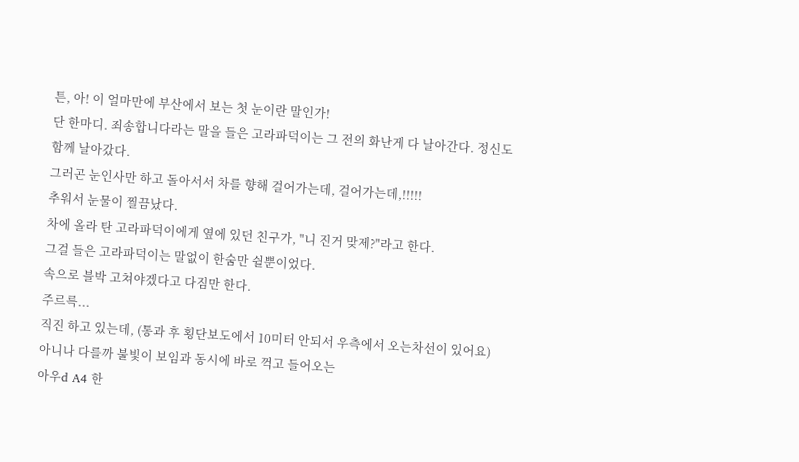튼, 아! 이 얼마만에 부산에서 보는 첫 눈이란 말인가!
단 한마디. 죄송합니다라는 말을 들은 고라파덕이는 그 전의 화난게 다 날아간다. 정신도 함께 날아갔다.
그러곤 눈인사만 하고 돌아서서 차를 향해 걸어가는데, 걸어가는데,!!!!!
추워서 눈물이 찔끔났다.
차에 올라 탄 고라파덕이에게 옆에 있던 친구가, "니 진거 맞제?"라고 한다.
그걸 들은 고라파덕이는 말없이 한숨만 쉴뿐이었다.
속으로 블박 고쳐야겠다고 다짐만 한다.
주르륵...
직진 하고 있는데, (통과 후 횡단보도에서 10미터 안되서 우측에서 오는차선이 있어요) 아니나 다를까 불빛이 보임과 동시에 바로 꺽고 들어오는
아우d A4 한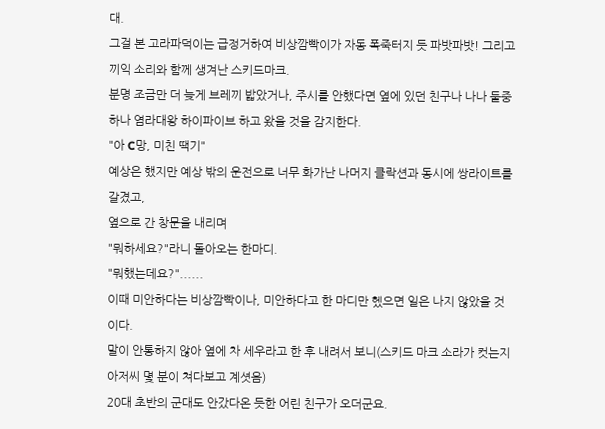대.
그걸 본 고라파덕이는 급정거하여 비상깜빡이가 자동 폭죽터지 듯 파밧파밧! 그리고 끼익 소리와 함께 생겨난 스키드마크.
분명 조금만 더 늦게 브레끼 밟았거나, 주시를 안했다면 옆에 있던 친구나 나나 둘중하나 염라대왕 하이파이브 하고 왔을 것을 감지한다.
"아 C망, 미친 땍기"
예상은 했지만 예상 밖의 운전으로 너무 화가난 나머지 클락션과 동시에 쌍라이트를 갈겼고,
옆으로 간 창문을 내리며
"뭐하세요?"라니 돌아오는 한마디.
"뭐했는데요?"......
이때 미안하다는 비상깜빡이나, 미안하다고 한 마디만 헸으면 일은 나지 않았을 것이다.
말이 안통하지 않아 옆에 차 세우라고 한 후 내려서 보니(스키드 마크 소라가 컷는지 아저씨 몇 분이 쳐다보고 계셧음)
20대 초반의 군대도 안갔다온 듯한 어린 친구가 오더군요.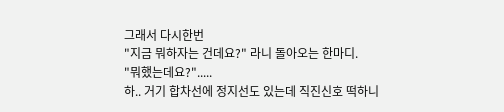그래서 다시한번
"지금 뭐하자는 건데요?" 라니 돌아오는 한마디.
"뭐했는데요?".....
하.. 거기 합차선에 정지선도 있는데 직진신호 떡하니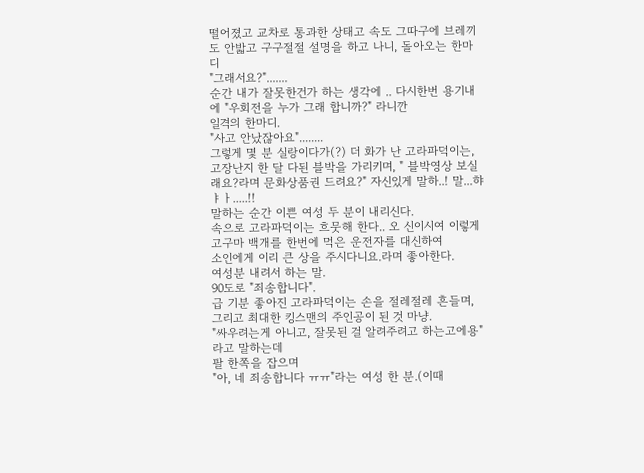떨어졌고 교차로 통과한 상태고 속도 그따구에 브레끼도 안밟고 구구절절 설명을 하고 나니, 돌아오는 한마디
"그래서요?".......
순간 내가 잘못한건가 하는 생각에 .. 다시한번 용기내에 "우회전을 누가 그래 합니까?" 라니깐
일격의 한마디.
"사고 안났잖아요"........
그렇게 몇 분 실랑이다가(?) 더 화가 난 고라파덕이는,
고장난지 한 달 다된 블박을 가리키며, " 블박영상 보실래요?라며 문화상품권 드려요?" 자신있게 말하..! 말...햐ㅑㅏ.....!!
말하는 순간 이쁜 여성 두 분이 내리신다.
속으로 고라파덕이는 흐뭇해 한다.. 오 신이시여 이렇게 고구마 백개를 한번에 먹은 운전자를 대신하여
소인에게 이리 큰 상을 주시다니요.라며 좋아한다.
여성분 내려서 하는 말.
90도로 "죄송합니다".
급 기분 좋아진 고라파덕이는 손을 절레절레 흔들며, 그리고 최대한 킹스맨의 주인공이 된 것 마냥.
"싸우려는게 아니고, 잘못된 걸 알려주려고 하는고에용"라고 말하는데
팔 한쪽을 잡으며
"아, 네 죄송합니다 ㅠㅠ"라는 여성 한 분.(이때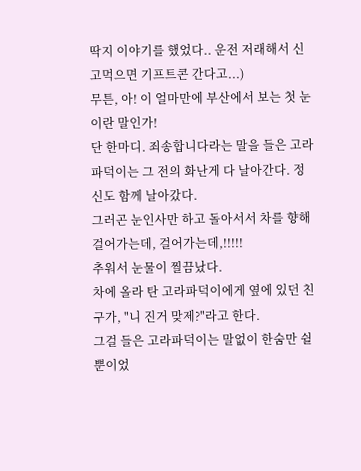딱지 이야기를 했었다.. 운전 저래해서 신고먹으면 기프트콘 간다고...)
무튼, 아! 이 얼마만에 부산에서 보는 첫 눈이란 말인가!
단 한마디. 죄송합니다라는 말을 들은 고라파덕이는 그 전의 화난게 다 날아간다. 정신도 함께 날아갔다.
그러곤 눈인사만 하고 돌아서서 차를 향해 걸어가는데, 걸어가는데,!!!!!
추워서 눈물이 찔끔났다.
차에 올라 탄 고라파덕이에게 옆에 있던 친구가, "니 진거 맞제?"라고 한다.
그걸 들은 고라파덕이는 말없이 한숨만 쉴뿐이었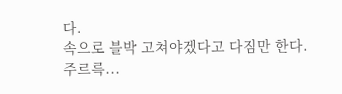다.
속으로 블박 고쳐야겠다고 다짐만 한다.
주르륵...